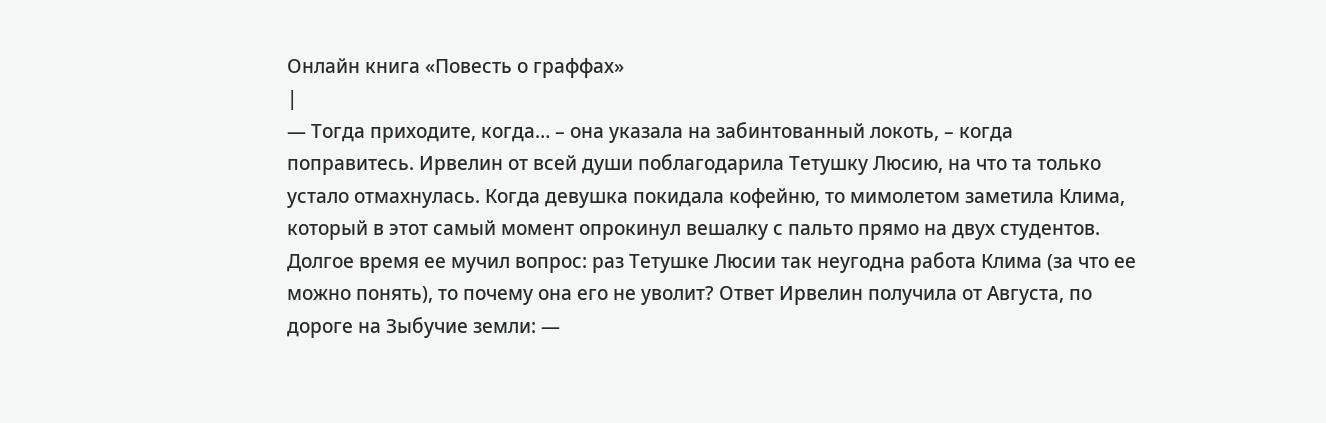Онлайн книга «Повесть о граффах»
|
— Тогда приходите, когда… – она указала на забинтованный локоть, – когда поправитесь. Ирвелин от всей души поблагодарила Тетушку Люсию, на что та только устало отмахнулась. Когда девушка покидала кофейню, то мимолетом заметила Клима, который в этот самый момент опрокинул вешалку с пальто прямо на двух студентов. Долгое время ее мучил вопрос: раз Тетушке Люсии так неугодна работа Клима (за что ее можно понять), то почему она его не уволит? Ответ Ирвелин получила от Августа, по дороге на Зыбучие земли: —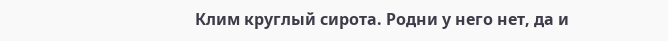Клим круглый сирота. Родни у него нет, да и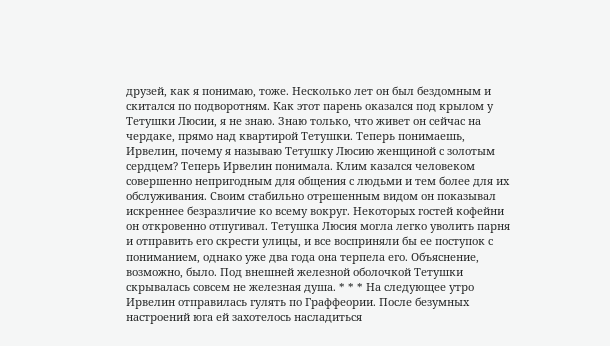друзей, как я понимаю, тоже. Несколько лет он был бездомным и скитался по подворотням. Как этот парень оказался под крылом у Тетушки Люсии, я не знаю. Знаю только, что живет он сейчас на чердаке, прямо над квартирой Тетушки. Теперь понимаешь, Ирвелин, почему я называю Тетушку Люсию женщиной с золотым сердцем? Теперь Ирвелин понимала. Клим казался человеком совершенно непригодным для общения с людьми и тем более для их обслуживания. Своим стабильно отрешенным видом он показывал искреннее безразличие ко всему вокруг. Некоторых гостей кофейни он откровенно отпугивал. Тетушка Люсия могла легко уволить парня и отправить его скрести улицы, и все восприняли бы ее поступок с пониманием, однако уже два года она терпела его. Объяснение, возможно, было. Под внешней железной оболочкой Тетушки скрывалась совсем не железная душа. * * * На следующее утро Ирвелин отправилась гулять по Граффеории. После безумных настроений юга ей захотелось насладиться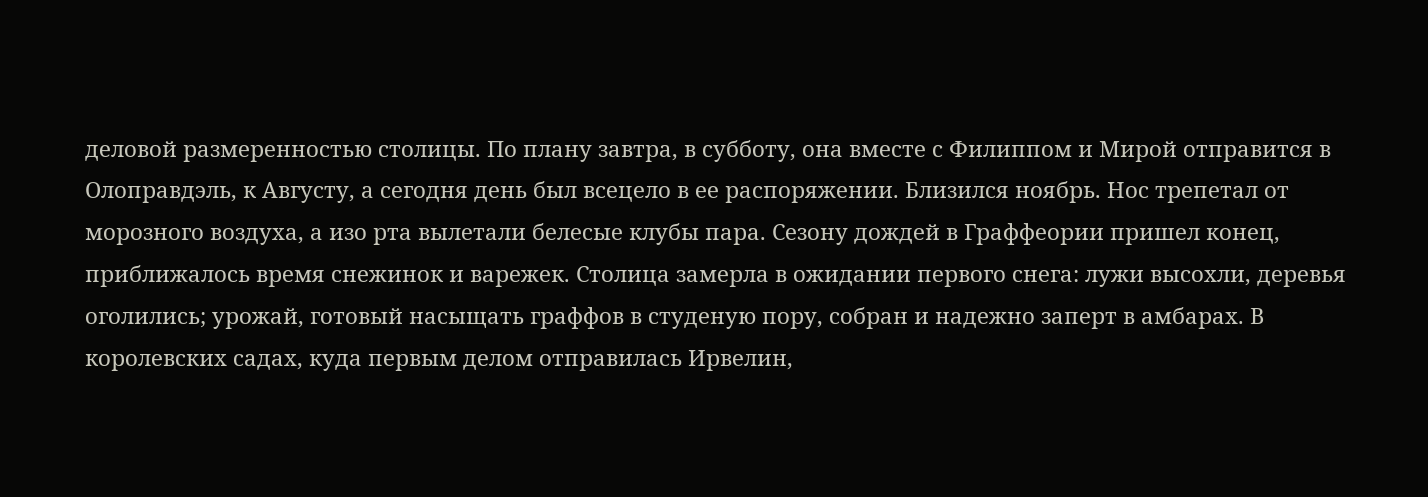деловой размеренностью столицы. По плану завтра, в субботу, она вместе с Филиппом и Мирой отправится в Олоправдэль, к Августу, а сегодня день был всецело в ее распоряжении. Близился ноябрь. Нос трепетал от морозного воздуха, а изо рта вылетали белесые клубы пара. Сезону дождей в Граффеории пришел конец, приближалось время снежинок и варежек. Столица замерла в ожидании первого снега: лужи высохли, деревья оголились; урожай, готовый насыщать граффов в студеную пору, собран и надежно заперт в амбарах. В королевских садах, куда первым делом отправилась Ирвелин,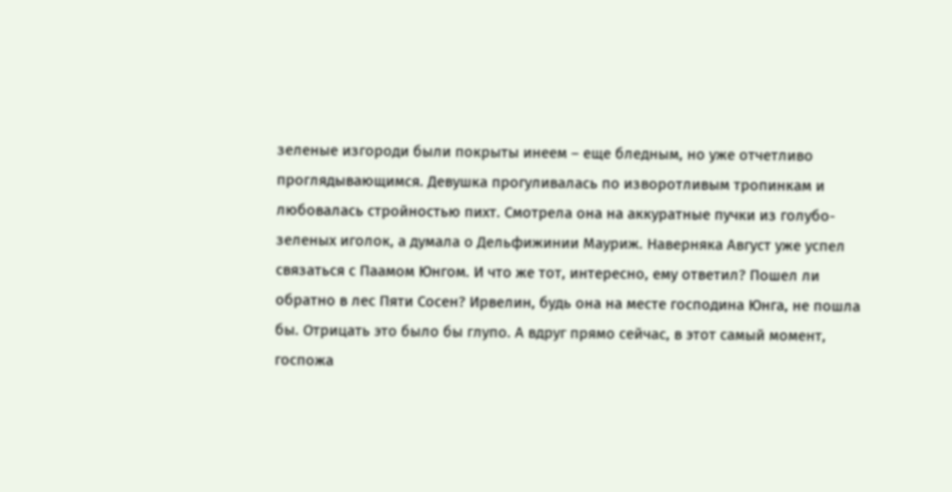зеленые изгороди были покрыты инеем – еще бледным, но уже отчетливо проглядывающимся. Девушка прогуливалась по изворотливым тропинкам и любовалась стройностью пихт. Смотрела она на аккуратные пучки из голубо-зеленых иголок, а думала о Дельфижинии Мауриж. Наверняка Август уже успел связаться с Паамом Юнгом. И что же тот, интересно, ему ответил? Пошел ли обратно в лес Пяти Сосен? Ирвелин, будь она на месте господина Юнга, не пошла бы. Отрицать это было бы глупо. А вдруг прямо сейчас, в этот самый момент, госпожа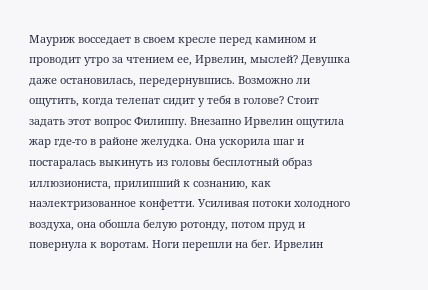Мауриж восседает в своем кресле перед камином и проводит утро за чтением ее, Ирвелин, мыслей? Девушка даже остановилась, передернувшись. Возможно ли ощутить, когда телепат сидит у тебя в голове? Стоит задать этот вопрос Филиппу. Внезапно Ирвелин ощутила жар где-то в районе желудка. Она ускорила шаг и постаралась выкинуть из головы бесплотный образ иллюзиониста, прилипший к сознанию, как наэлектризованное конфетти. Усиливая потоки холодного воздуха, она обошла белую ротонду, потом пруд и повернула к воротам. Ноги перешли на бег. Ирвелин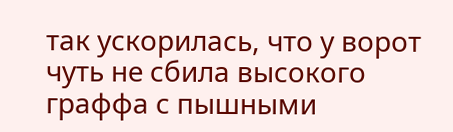так ускорилась, что у ворот чуть не сбила высокого граффа с пышными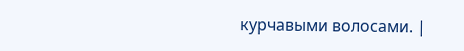курчавыми волосами. |